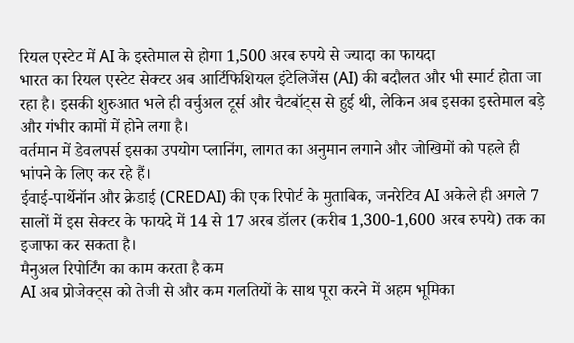रियल एस्टेट में AI के इस्तेमाल से होगा 1,500 अरब रुपये से ज्यादा का फायदा
भारत का रियल एस्टेट सेक्टर अब आर्टिफिशियल इंटेलिजेंस (AI) की बदौलत और भी स्मार्ट होता जा रहा है। इसकी शुरुआत भले ही वर्चुअल टूर्स और चैटबॉट्स से हुई थी, लेकिन अब इसका इस्तेमाल बड़े और गंभीर कामों में होने लगा है।
वर्तमान में डेवलपर्स इसका उपयोग प्लानिंग, लागत का अनुमान लगाने और जोखिमों को पहले ही भांपने के लिए कर रहे हैं।
ईवाई-पार्थेनॉन और क्रेडाई (CREDAI) की एक रिपोर्ट के मुताबिक, जनरेटिव AI अकेले ही अगले 7 सालों में इस सेक्टर के फायदे में 14 से 17 अरब डॉलर (करीब 1,300-1,600 अरब रुपये) तक का इजाफा कर सकता है।
मैनुअल रिपोर्टिंग का काम करता है कम
AI अब प्रोजेक्ट्स को तेजी से और कम गलतियों के साथ पूरा करने में अहम भूमिका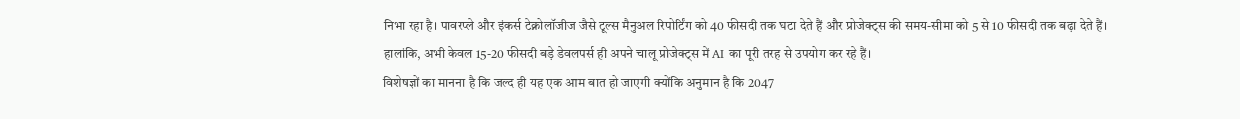निभा रहा है। पावरप्ले और इंकर्स टेक्नोलॉजीज जैसे टूल्स मैनुअल रिपोर्टिंग को 40 फीसदी तक घटा देते हैं और प्रोजेक्ट्स की समय-सीमा को 5 से 10 फीसदी तक बढ़ा देते हैं।
हालांकि, अभी केवल 15-20 फीसदी बड़े डेवलपर्स ही अपने चालू प्रोजेक्ट्स में AI का पूरी तरह से उपयोग कर रहे हैं।
विशेषज्ञों का मानना है कि जल्द ही यह एक आम बात हो जाएगी क्योंकि अनुमान है कि 2047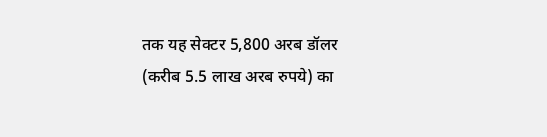तक यह सेक्टर 5,800 अरब डॉलर (करीब 5.5 लाख अरब रुपये) का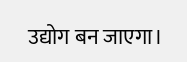उद्योग बन जाएगा।